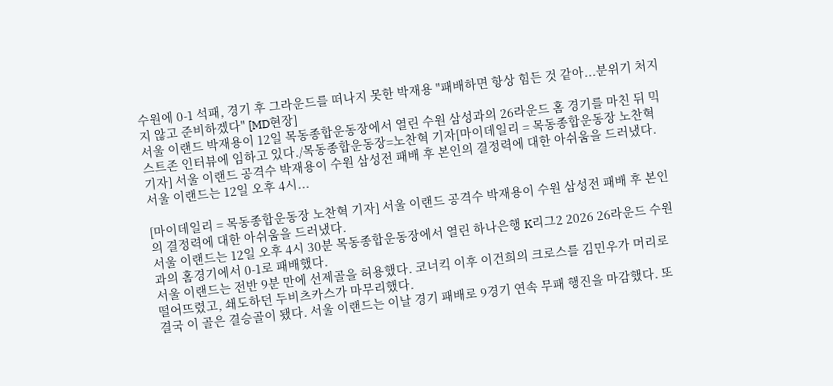수원에 0-1 석패, 경기 후 그라운드를 떠나지 못한 박재용 "패배하면 항상 힘든 것 같아...분위기 처지지 않고 준비하겠다" [MD현장]
서울 이랜드 박재용이 12일 목동종합운동장에서 열린 수원 삼성과의 26라운드 홈 경기를 마친 뒤 믹스트존 인터뷰에 임하고 있다./목동종합운동장=노찬혁 기자[마이데일리 = 목동종합운동장 노찬혁 기자] 서울 이랜드 공격수 박재용이 수원 삼성전 패배 후 본인의 결정력에 대한 아쉬움을 드러냈다. 서울 이랜드는 12일 오후 4시...

[마이데일리 = 목동종합운동장 노찬혁 기자] 서울 이랜드 공격수 박재용이 수원 삼성전 패배 후 본인의 결정력에 대한 아쉬움을 드러냈다.
서울 이랜드는 12일 오후 4시 30분 목동종합운동장에서 열린 하나은행 K리그2 2026 26라운드 수원과의 홈경기에서 0-1로 패배했다.
서울 이랜드는 전반 9분 만에 선제골을 허용했다. 코너킥 이후 이건희의 크로스를 김민우가 머리로 떨어뜨렸고, 쇄도하던 두비츠카스가 마무리했다.
결국 이 골은 결승골이 됐다. 서울 이랜드는 이날 경기 패배로 9경기 연속 무패 행진을 마감했다. 또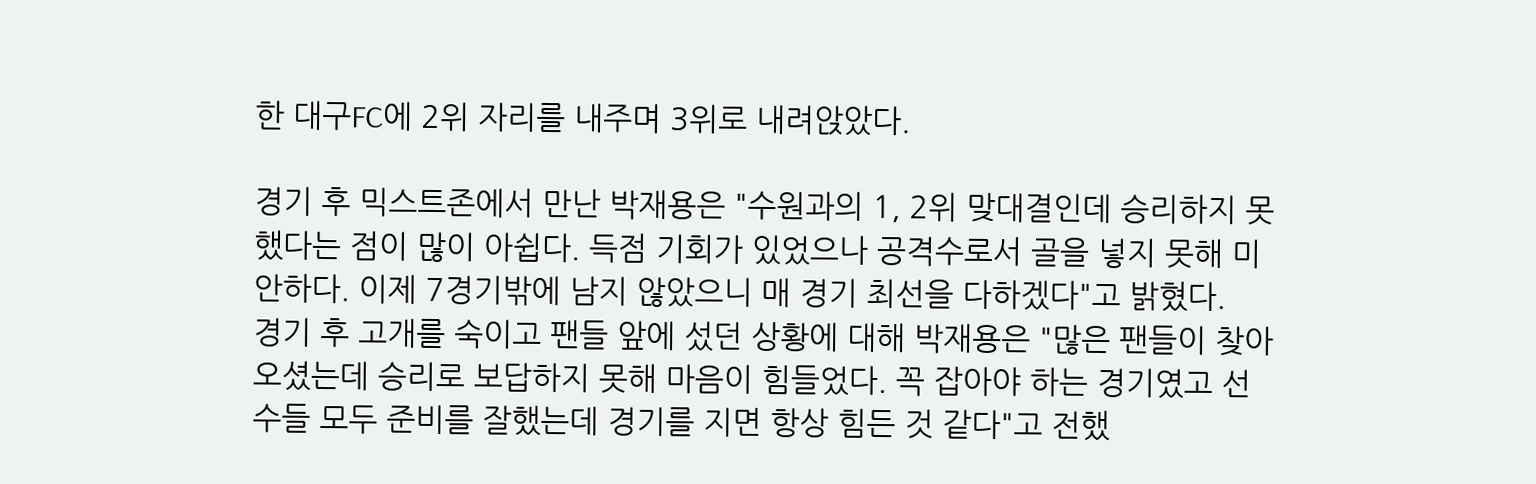한 대구FC에 2위 자리를 내주며 3위로 내려앉았다.

경기 후 믹스트존에서 만난 박재용은 "수원과의 1, 2위 맞대결인데 승리하지 못했다는 점이 많이 아쉽다. 득점 기회가 있었으나 공격수로서 골을 넣지 못해 미안하다. 이제 7경기밖에 남지 않았으니 매 경기 최선을 다하겠다"고 밝혔다.
경기 후 고개를 숙이고 팬들 앞에 섰던 상황에 대해 박재용은 "많은 팬들이 찾아오셨는데 승리로 보답하지 못해 마음이 힘들었다. 꼭 잡아야 하는 경기였고 선수들 모두 준비를 잘했는데 경기를 지면 항상 힘든 것 같다"고 전했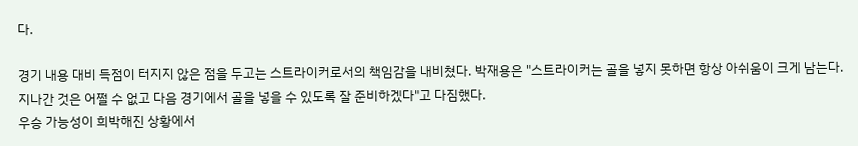다.

경기 내용 대비 득점이 터지지 않은 점을 두고는 스트라이커로서의 책임감을 내비쳤다. 박재용은 "스트라이커는 골을 넣지 못하면 항상 아쉬움이 크게 남는다. 지나간 것은 어쩔 수 없고 다음 경기에서 골을 넣을 수 있도록 잘 준비하겠다"고 다짐했다.
우승 가능성이 희박해진 상황에서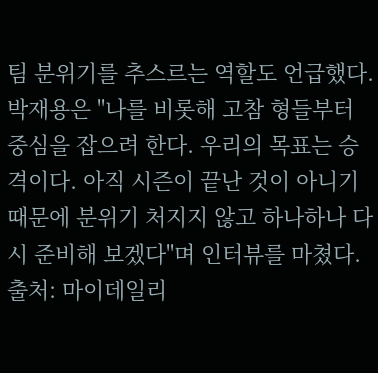팀 분위기를 추스르는 역할도 언급했다. 박재용은 "나를 비롯해 고참 형들부터 중심을 잡으려 한다. 우리의 목표는 승격이다. 아직 시즌이 끝난 것이 아니기 때문에 분위기 처지지 않고 하나하나 다시 준비해 보겠다"며 인터뷰를 마쳤다.
출처: 마이데일리